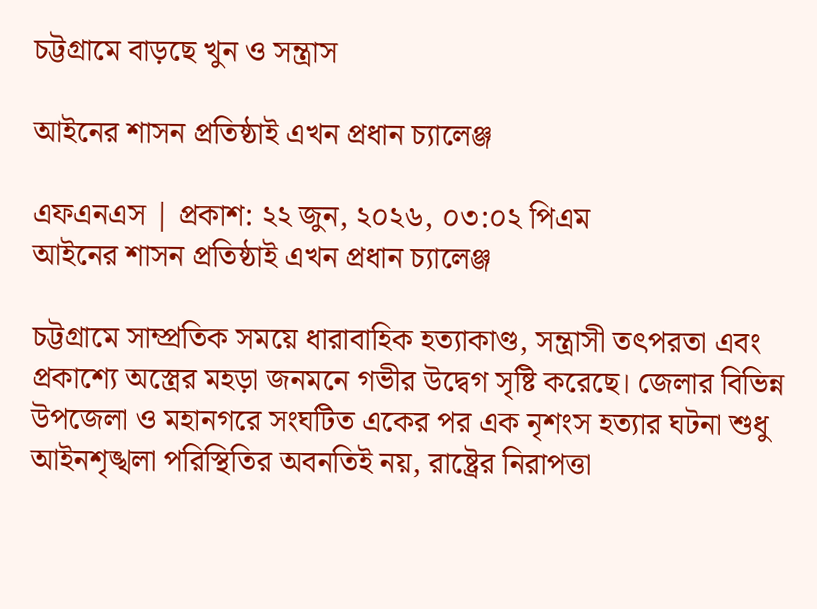চট্টগ্রামে বাড়ছে খুন ও সন্ত্রাস

আইনের শাসন প্রতিষ্ঠাই এখন প্রধান চ্যালেঞ্জ

এফএনএস | প্রকাশ: ২২ জুন, ২০২৬, ০৩:০২ পিএম
আইনের শাসন প্রতিষ্ঠাই এখন প্রধান চ্যালেঞ্জ

চট্টগ্রামে সাম্প্রতিক সময়ে ধারাবাহিক হত্যাকাণ্ড, সন্ত্রাসী তৎপরতা এবং প্রকাশ্যে অস্ত্রের মহড়া জনমনে গভীর উদ্বেগ সৃষ্টি করেছে। জেলার বিভিন্ন উপজেলা ও মহানগরে সংঘটিত একের পর এক নৃশংস হত্যার ঘটনা শুধু আইনশৃঙ্খলা পরিস্থিতির অবনতিই নয়, রাষ্ট্রের নিরাপত্তা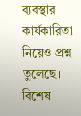ব্যবস্থার কার্যকারিতা নিয়েও প্রশ্ন তুলেছে। বিশেষ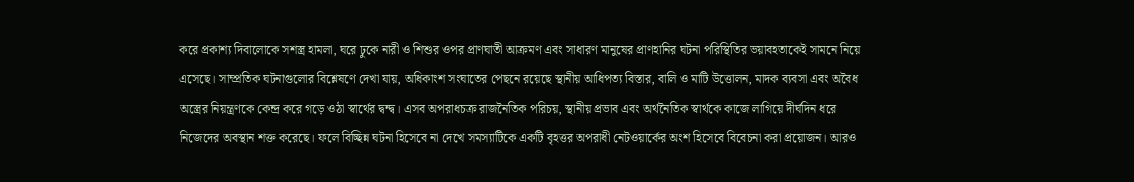করে প্রকাশ্য দিবালোকে সশস্ত্র হামলা, ঘরে ঢ়ুকে নারী ও শিশুর ওপর প্রাণঘাতী আক্রমণ এবং সাধারণ মানুষের প্রাণহানির ঘটনা পরিস্থিতির ভয়াবহতাকেই সামনে নিয়ে এসেছে। সাম্প্রতিক ঘটনাগুলোর বিশ্লেষণে দেখা যায়, অধিকাংশ সংঘাতের পেছনে রয়েছে স্থানীয় আধিপত্য বিস্তার, বালি ও মাটি উত্তোলন, মাদক ব্যবসা এবং অবৈধ অস্ত্রের নিয়ন্ত্রণকে কেন্দ্র করে গড়ে ওঠা স্বার্থের দ্বন্দ্ব। এসব অপরাধচক্র রাজনৈতিক পরিচয়, স্থানীয় প্রভাব এবং অর্থনৈতিক স্বার্থকে কাজে লাগিয়ে দীর্ঘদিন ধরে নিজেদের অবস্থান শক্ত করেছে। ফলে বিচ্ছিন্ন ঘটনা হিসেবে না দেখে সমস্যাটিকে একটি বৃহত্তর অপরাধী নেটওয়ার্কের অংশ হিসেবে বিবেচনা করা প্রয়োজন। আরও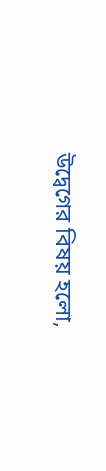উদ্বেগের বিষয় হলো,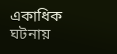একাধিক ঘটনায়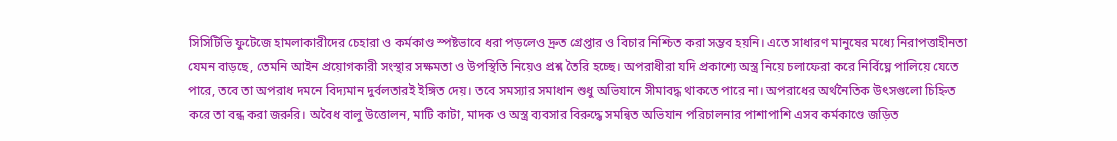সিসিটিভি ফুটেজে হামলাকারীদের চেহারা ও কর্মকাণ্ড স্পষ্টভাবে ধরা পড়লেও দ্রুত গ্রেপ্তার ও বিচার নিশ্চিত করা সম্ভব হয়নি। এতে সাধারণ মানুষের মধ্যে নিরাপত্তাহীনতা যেমন বাড়ছে, তেমনি আইন প্রয়োগকারী সংস্থার সক্ষমতা ও উপস্থিতি নিয়েও প্রশ্ন তৈরি হচ্ছে। অপরাধীরা যদি প্রকাশ্যে অস্ত্র নিয়ে চলাফেরা করে নির্বিঘ্নে পালিয়ে যেতে পারে, তবে তা অপরাধ দমনে বিদ্যমান দুর্বলতারই ইঙ্গিত দেয়। তবে সমস্যার সমাধান শুধু অভিযানে সীমাবদ্ধ থাকতে পারে না। অপরাধের অর্থনৈতিক উৎসগুলো চিহ্নিত করে তা বন্ধ করা জরুরি। অবৈধ বালু উত্তোলন, মাটি কাটা, মাদক ও অস্ত্র ব্যবসার বিরুদ্ধে সমন্বিত অভিযান পরিচালনার পাশাপাশি এসব কর্মকাণ্ডে জড়িত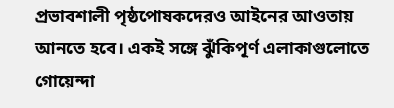প্রভাবশালী পৃষ্ঠপোষকদেরও আইনের আওতায় আনতে হবে। একই সঙ্গে ঝুঁকিপূর্ণ এলাকাগুলোতে গোয়েন্দা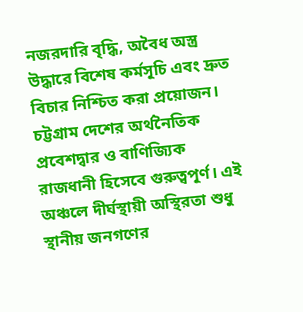নজরদারি বৃদ্ধি, অবৈধ অস্ত্র উদ্ধারে বিশেষ কর্মসূচি এবং দ্রুত বিচার নিশ্চিত করা প্রয়োজন। চট্টগ্রাম দেশের অর্থনৈতিক প্রবেশদ্বার ও বাণিজ্যিক রাজধানী হিসেবে গুরুত্বপূর্ণ। এই অঞ্চলে দীর্ঘস্থায়ী অস্থিরতা শুধু স্থানীয় জনগণের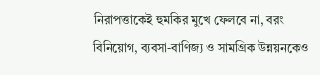নিরাপত্তাকেই হুমকির মুখে ফেলবে না, বরং বিনিয়োগ, ব্যবসা-বাণিজ্য ও সামগ্রিক উন্নয়নকেও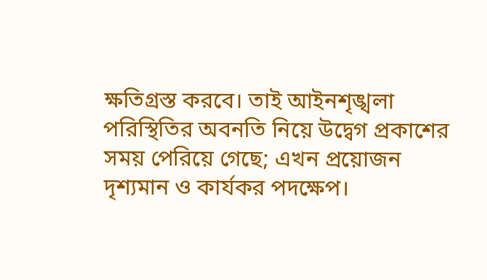ক্ষতিগ্রস্ত করবে। তাই আইনশৃঙ্খলা পরিস্থিতির অবনতি নিয়ে উদ্বেগ প্রকাশের সময় পেরিয়ে গেছে; এখন প্রয়োজন দৃশ্যমান ও কার্যকর পদক্ষেপ।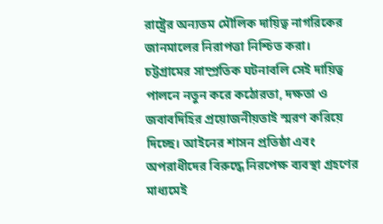রাষ্ট্রের অন্যতম মৌলিক দায়িত্ব নাগরিকের জানমালের নিরাপত্তা নিশ্চিত করা। চট্টগ্রামের সাম্প্রতিক ঘটনাবলি সেই দায়িত্ব পালনে নতুন করে কঠোরতা, দক্ষতা ও জবাবদিহির প্রয়োজনীয়তাই স্মরণ করিয়ে দিচ্ছে। আইনের শাসন প্রতিষ্ঠা এবং অপরাধীদের বিরুদ্ধে নিরপেক্ষ ব্যবস্থা গ্রহণের মাধ্যমেই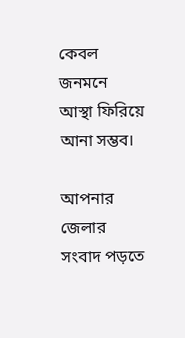কেবল জনমনে আস্থা ফিরিয়ে আনা সম্ভব।

আপনার জেলার সংবাদ পড়তে